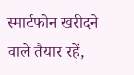स्मार्टफोन खरीदने वाले तैयार रहें,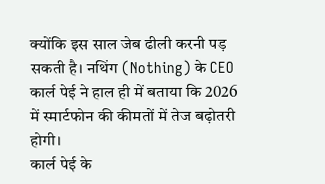क्योंकि इस साल जेब ढीली करनी पड़ सकती है। नथिंग (Nothing) के CEO कार्ल पेई ने हाल ही में बताया कि 2026 में स्मार्टफोन की कीमतों में तेज बढ़ोतरी होगी।
कार्ल पेई के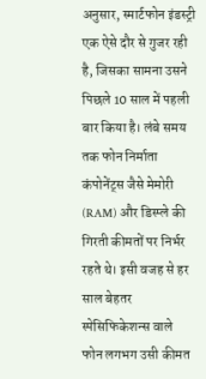अनुसार, स्मार्टफोन इंडस्ट्री एक ऐसे दौर से गुजर रही है, जिसका सामना उसने पिछले 10 साल में पहली बार किया है। लंबे समय तक फोन निर्माता कंपोनेंट्स जैसे मेमोरी (RAM) और डिस्प्ले की गिरती कीमतों पर निर्भर रहते थे। इसी वजह से हर साल बेहतर स्पेसिफिकेशन्स वाले फोन लगभग उसी कीमत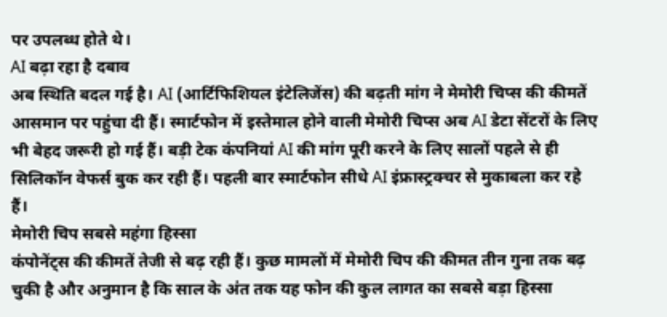पर उपलब्ध होते थे।
AI बढ़ा रहा है दबाव
अब स्थिति बदल गई है। AI (आर्टिफिशियल इंटेलिजेंस) की बढ़ती मांग ने मेमोरी चिप्स की कीमतें आसमान पर पहुंचा दी हैं। स्मार्टफोन में इस्तेमाल होने वाली मेमोरी चिप्स अब AI डेटा सेंटरों के लिए भी बेहद जरूरी हो गई हैं। बड़ी टेक कंपनियां AI की मांग पूरी करने के लिए सालों पहले से ही सिलिकॉन वेफर्स बुक कर रही हैं। पहली बार स्मार्टफोन सीधे AI इंफ्रास्ट्रक्चर से मुकाबला कर रहे हैं।
मेमोरी चिप सबसे महंगा हिस्सा
कंपोनेंट्स की कीमतें तेजी से बढ़ रही हैं। कुछ मामलों में मेमोरी चिप की कीमत तीन गुना तक बढ़ चुकी है और अनुमान है कि साल के अंत तक यह फोन की कुल लागत का सबसे बड़ा हिस्सा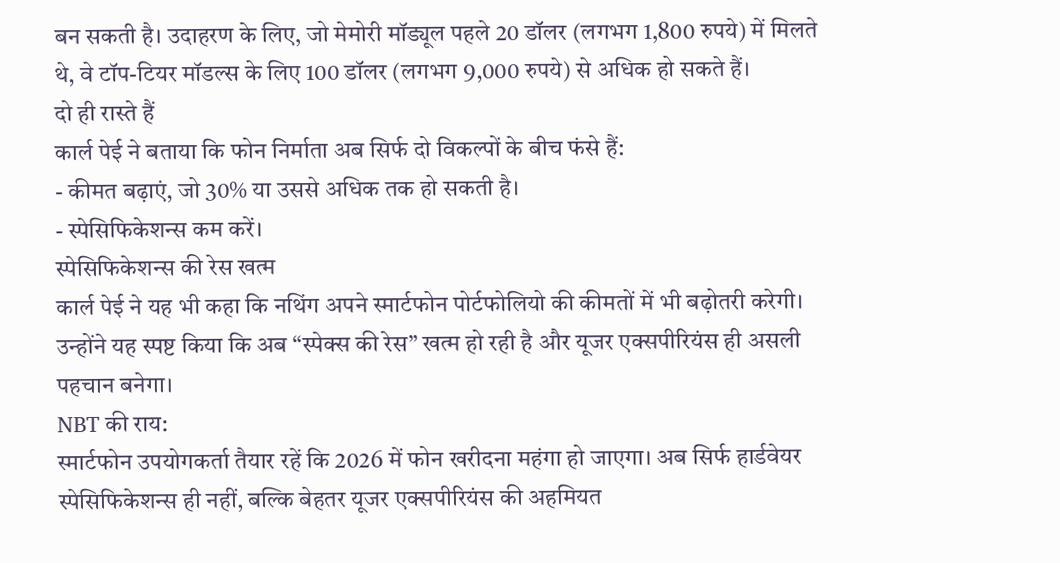बन सकती है। उदाहरण के लिए, जो मेमोरी मॉड्यूल पहले 20 डॉलर (लगभग 1,800 रुपये) में मिलते थे, वे टॉप-टियर मॉडल्स के लिए 100 डॉलर (लगभग 9,000 रुपये) से अधिक हो सकते हैं।
दो ही रास्ते हैं
कार्ल पेई ने बताया कि फोन निर्माता अब सिर्फ दो विकल्पों के बीच फंसे हैं:
- कीमत बढ़ाएं, जो 30% या उससे अधिक तक हो सकती है।
- स्पेसिफिकेशन्स कम करें।
स्पेसिफिकेशन्स की रेस खत्म
कार्ल पेई ने यह भी कहा कि नथिंग अपने स्मार्टफोन पोर्टफोलियो की कीमतों में भी बढ़ोतरी करेगी। उन्होंने यह स्पष्ट किया कि अब “स्पेक्स की रेस” खत्म हो रही है और यूजर एक्सपीरियंस ही असली पहचान बनेगा।
NBT की राय:
स्मार्टफोन उपयोगकर्ता तैयार रहें कि 2026 में फोन खरीदना महंगा हो जाएगा। अब सिर्फ हार्डवेयर स्पेसिफिकेशन्स ही नहीं, बल्कि बेहतर यूजर एक्सपीरियंस की अहमियत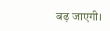बढ़ जाएगी।